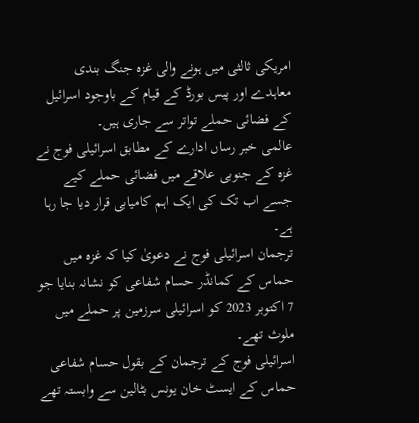امریکی ثالثی میں ہونے والی غزہ جنگ بندی معاہدے اور پیس بورڈ کے قیام کے باوجود اسرائیل کے فضائی حملے تواتر سے جاری ہیں۔
عالمی خبر رساں ادارے کے مطابق اسرائیلی فوج نے غزہ کے جنوبی علاقے میں فضائی حملے کیے جسے اب تک کی ایک اہم کامیابی قرار دیا جا رہا ہے۔
ترجمان اسرائیلی فوج نے دعویٰ کیا کہ غزہ میں حماس کے کمانڈر حسام شفاعی کو نشانہ بنایا جو 7 اکتوبر 2023 کو اسرائیلی سرزمین پر حملے میں ملوث تھے۔
اسرائیلی فوج کے ترجمان کے بقول حسام شفاعی حماس کے ایسٹ خان یونس بٹالین سے وابستہ تھے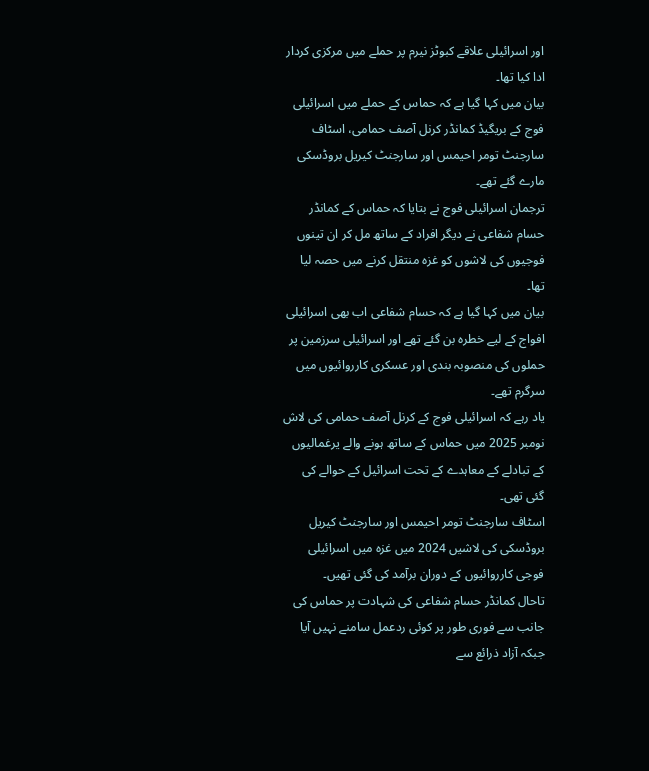اور اسرائیلی علاقے کبوٹز نیرم پر حملے میں مرکزی کردار ادا کیا تھا۔
بیان میں کہا گیا ہے کہ حماس کے حملے میں اسرائیلی فوج کے بریگیڈ کمانڈر کرنل آصف حمامی، اسٹاف سارجنٹ تومر احیمس اور سارجنٹ کیریل بروڈسکی مارے گئے تھے۔
ترجمان اسرائیلی فوج نے بتایا کہ حماس کے کمانڈر حسام شفاعی نے دیگر افراد کے ساتھ مل کر ان تینوں فوجیوں کی لاشوں کو غزہ منتقل کرنے میں حصہ لیا تھا۔
بیان میں کہا گیا ہے کہ حسام شفاعی اب بھی اسرائیلی افواج کے لیے خطرہ بن گئے تھے اور اسرائیلی سرزمین پر حملوں کی منصوبہ بندی اور عسکری کارروائیوں میں سرگرم تھے۔
یاد رہے کہ اسرائیلی فوج کے کرنل آصف حمامی کی لاش نومبر 2025 میں حماس کے ساتھ ہونے والے یرغمالیوں کے تبادلے کے معاہدے کے تحت اسرائیل کے حوالے کی گئی تھی۔
اسٹاف سارجنٹ تومر احیمس اور سارجنٹ کیریل بروڈسکی کی لاشیں 2024 میں غزہ میں اسرائیلی فوجی کارروائیوں کے دوران برآمد کی گئی تھیں۔
تاحال کمانڈر حسام شفاعی کی شہادت پر حماس کی جانب سے فوری طور پر کوئی ردعمل سامنے نہیں آیا جبکہ آزاد ذرائع سے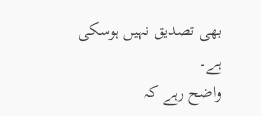بھی تصدیق نہیں ہوسکی ہے۔
واضح رہے کہ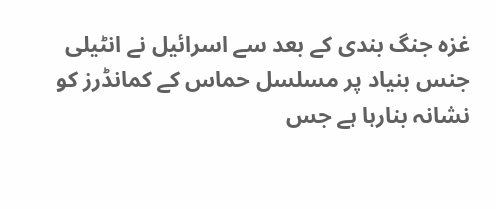غزہ جنگ بندی کے بعد سے اسرائیل نے انٹیلی جنس بنیاد پر مسلسل حماس کے کمانڈرز کو نشانہ بنارہا ہے جس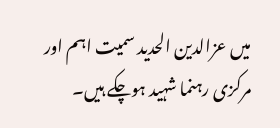میں عزالدین الحدید سمیت اہم اور مرکزی رہنما شہید ہوچکے ہیں۔